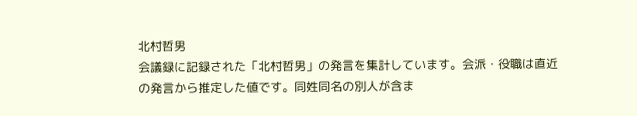北村哲男
会議録に記録された「北村哲男」の発言を集計しています。会派・役職は直近の発言から推定した値です。同姓同名の別人が含ま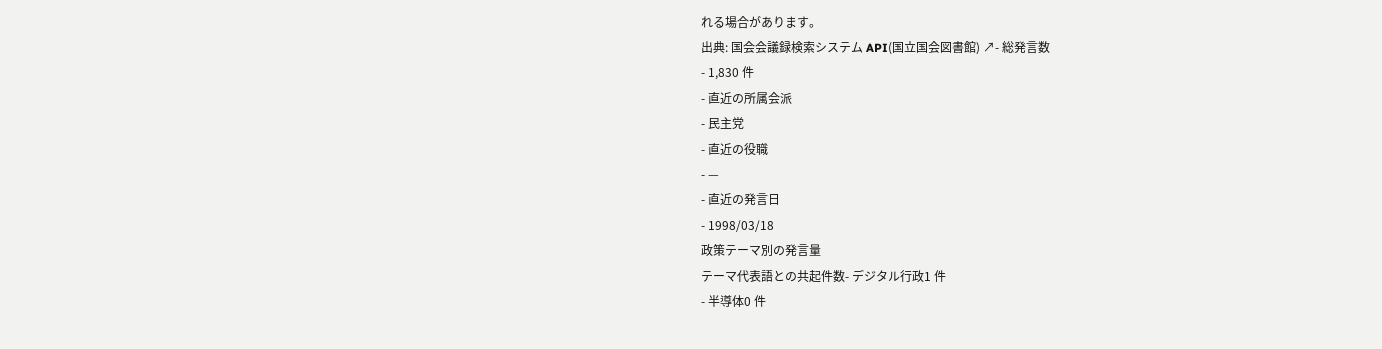れる場合があります。
出典: 国会会議録検索システム API(国立国会図書館) ↗- 総発言数
- 1,830 件
- 直近の所属会派
- 民主党
- 直近の役職
- —
- 直近の発言日
- 1998/03/18
政策テーマ別の発言量
テーマ代表語との共起件数- デジタル行政1 件
- 半導体0 件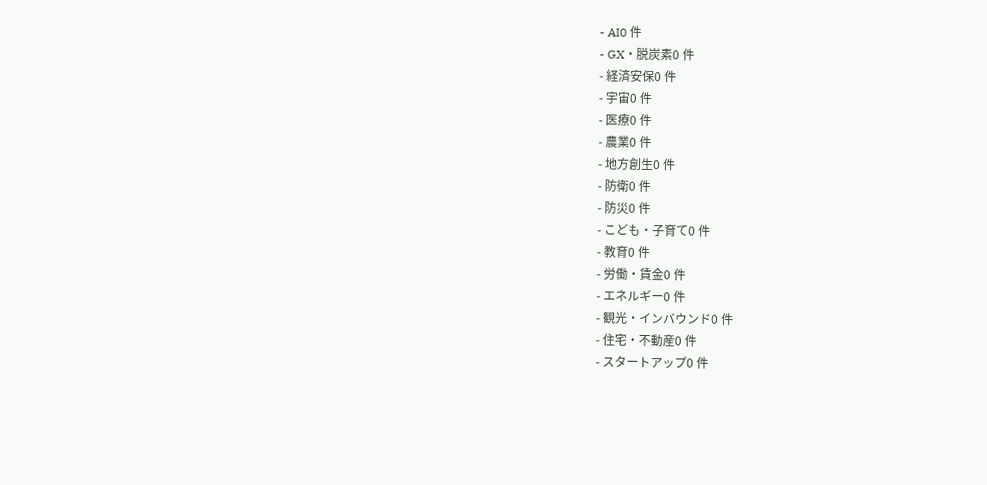- AI0 件
- GX・脱炭素0 件
- 経済安保0 件
- 宇宙0 件
- 医療0 件
- 農業0 件
- 地方創生0 件
- 防衛0 件
- 防災0 件
- こども・子育て0 件
- 教育0 件
- 労働・賃金0 件
- エネルギー0 件
- 観光・インバウンド0 件
- 住宅・不動産0 件
- スタートアップ0 件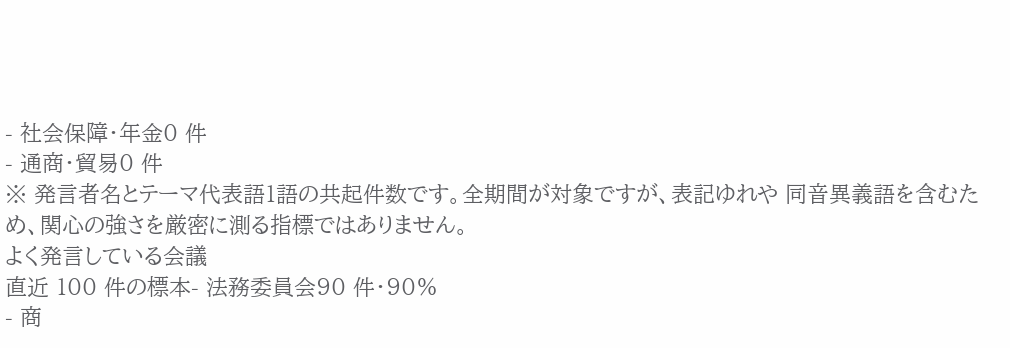- 社会保障・年金0 件
- 通商・貿易0 件
※ 発言者名とテーマ代表語1語の共起件数です。全期間が対象ですが、表記ゆれや 同音異義語を含むため、関心の強さを厳密に測る指標ではありません。
よく発言している会議
直近 100 件の標本- 法務委員会90 件・90%
- 商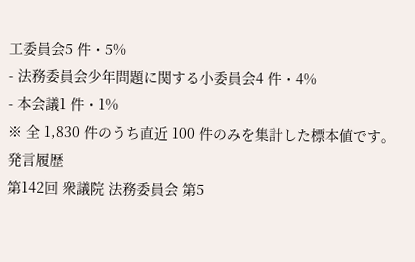工委員会5 件・5%
- 法務委員会少年問題に関する小委員会4 件・4%
- 本会議1 件・1%
※ 全 1,830 件のうち直近 100 件のみを集計した標本値です。
発言履歴
第142回 衆議院 法務委員会 第5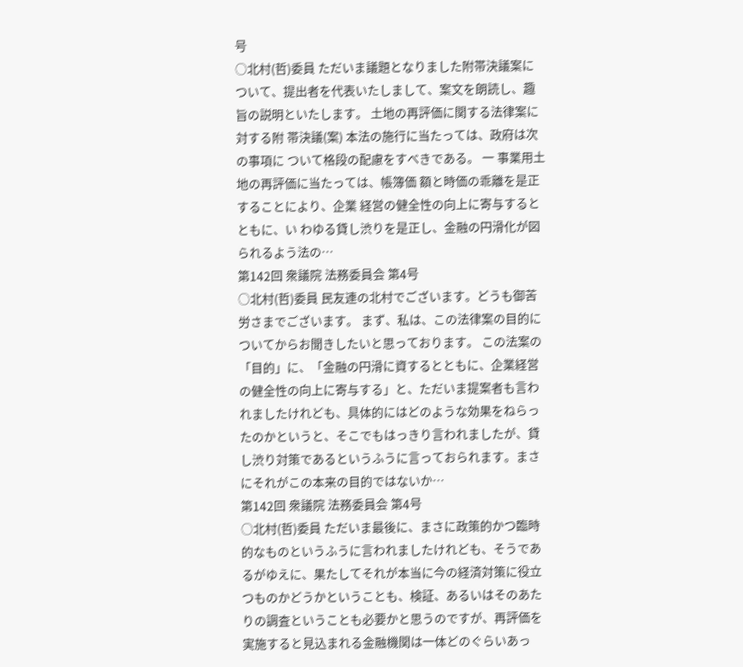号
○北村(哲)委員 ただいま議題となりました附帯決議案について、提出者を代表いたしまして、案文を朗読し、趣旨の説明といたします。 土地の再評価に関する法律案に対する附 帯決議(案) 本法の施行に当たっては、政府は次の事項に ついて格段の配慮をすべきである。 一 事業用土地の再評価に当たっては、帳簿価 額と時価の乖離を是正することにより、企業 経営の健全性の向上に寄与するとともに、い わゆる貸し渋りを是正し、金融の円滑化が図 られるよう法の…
第142回 衆議院 法務委員会 第4号
○北村(哲)委員 民友連の北村でございます。どうも御苦労さまでございます。 まず、私は、この法律案の目的についてからお聞きしたいと思っております。 この法案の「目的」に、「金融の円滑に資するとともに、企業経営の健全性の向上に寄与する」と、ただいま提案者も言われましたけれども、具体的にはどのような効果をねらったのかというと、そこでもはっきり言われましたが、貸し渋り対策であるというふうに言っておられます。まさにそれがこの本来の目的ではないか…
第142回 衆議院 法務委員会 第4号
○北村(哲)委員 ただいま最後に、まさに政策的かつ臨時的なものというふうに言われましたけれども、そうであるがゆえに、果たしてそれが本当に今の経済対策に役立つものかどうかということも、検証、あるいはそのあたりの調査ということも必要かと思うのですが、再評価を実施すると見込まれる金融機関は一体どのぐらいあっ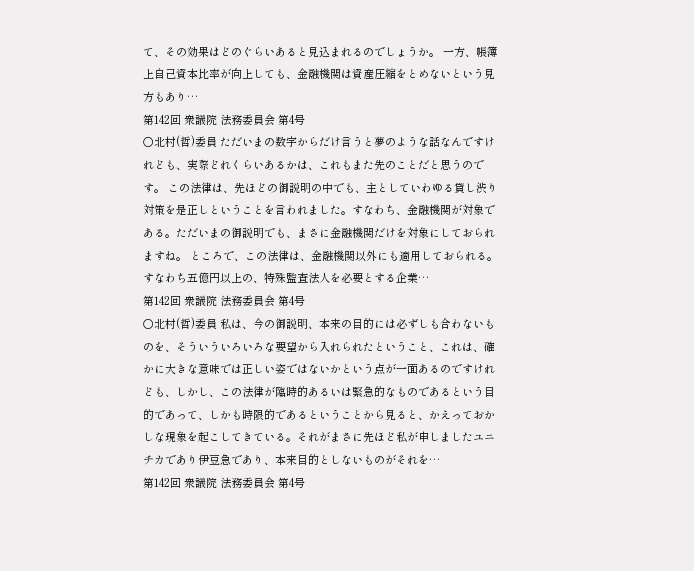て、その効果はどのぐらいあると見込まれるのでしょうか。 一方、帳簿上自己資本比率が向上しても、金融機関は資産圧縮をとめないという見方もあり…
第142回 衆議院 法務委員会 第4号
○北村(哲)委員 ただいまの数字からだけ言うと夢のような話なんですけれども、実際どれくらいあるかは、これもまた先のことだと思うのです。 この法律は、先ほどの御説明の中でも、主としていわゆる貸し渋り対策を是正しということを言われました。すなわち、金融機関が対象である。ただいまの御説明でも、まさに金融機関だけを対象にしておられますね。 ところで、この法律は、金融機関以外にも適用しておられる。すなわち五億円以上の、特殊監査法人を必要とする企業…
第142回 衆議院 法務委員会 第4号
○北村(哲)委員 私は、今の御説明、本来の目的には必ずしも合わないものを、そういういろいろな要望から入れられたということ、これは、確かに大きな意味では正しい姿ではないかという点が一面あるのですけれども、しかし、この法律が臨時的あるいは緊急的なものであるという目的であって、しかも時限的であるということから見ると、かえっておかしな現象を起こしてきている。それがまさに先ほど私が申しましたユニチカであり伊豆急であり、本来目的としないものがそれを…
第142回 衆議院 法務委員会 第4号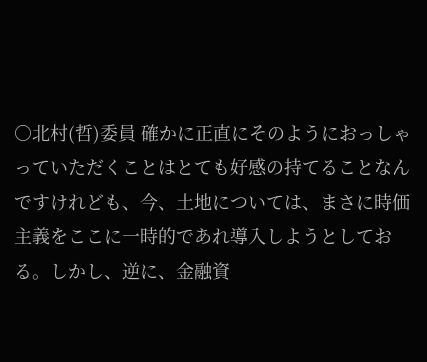○北村(哲)委員 確かに正直にそのようにおっしゃっていただくことはとても好感の持てることなんですけれども、今、土地については、まさに時価主義をここに一時的であれ導入しようとしておる。しかし、逆に、金融資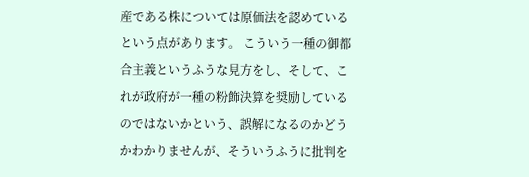産である株については原価法を認めているという点があります。 こういう一種の御都合主義というふうな見方をし、そして、これが政府が一種の粉飾決算を奨励しているのではないかという、誤解になるのかどうかわかりませんが、そういうふうに批判を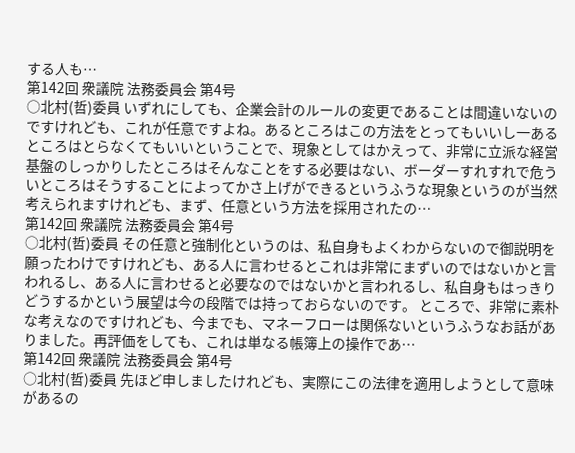する人も…
第142回 衆議院 法務委員会 第4号
○北村(哲)委員 いずれにしても、企業会計のルールの変更であることは間違いないのですけれども、これが任意ですよね。あるところはこの方法をとってもいいし一あるところはとらなくてもいいということで、現象としてはかえって、非常に立派な経営基盤のしっかりしたところはそんなことをする必要はない、ボーダーすれすれで危ういところはそうすることによってかさ上げができるというふうな現象というのが当然考えられますけれども、まず、任意という方法を採用されたの…
第142回 衆議院 法務委員会 第4号
○北村(哲)委員 その任意と強制化というのは、私自身もよくわからないので御説明を願ったわけですけれども、ある人に言わせるとこれは非常にまずいのではないかと言われるし、ある人に言わせると必要なのではないかと言われるし、私自身もはっきりどうするかという展望は今の段階では持っておらないのです。 ところで、非常に素朴な考えなのですけれども、今までも、マネーフローは関係ないというふうなお話がありました。再評価をしても、これは単なる帳簿上の操作であ…
第142回 衆議院 法務委員会 第4号
○北村(哲)委員 先ほど申しましたけれども、実際にこの法律を適用しようとして意味があるの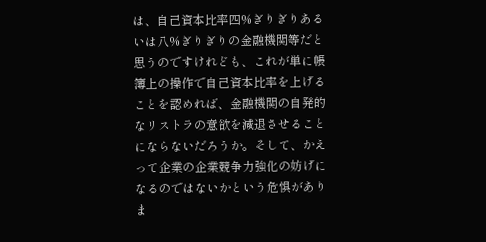は、自己資本比率四%ぎりぎりあるいは八%ぎりぎりの金融機関等だと思うのですけれども、これが単に帳簿上の操作で自己資本比率を上げることを認めれば、金融機関の自発的なリストラの意欲を減退させることにならないだろうか。そして、かえって企業の企業競争力強化の妨げになるのではないかという危惧がありま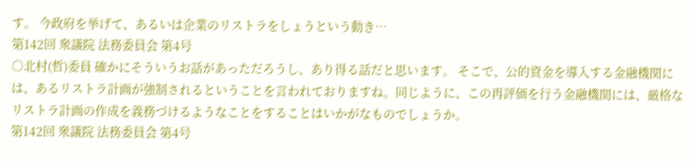す。 今政府を挙げて、あるいは企業のリストラをしょうという動き…
第142回 衆議院 法務委員会 第4号
○北村(哲)委員 確かにそういうお話があっただろうし、あり得る話だと思います。 そこで、公的資金を導入する金融機関には、あるリストラ計画が強制されるということを言われておりますね。同じように、この再評価を行う金融機関には、厳格なリストラ計画の作成を義務づけるようなことをすることはいかがなものでしょうか。
第142回 衆議院 法務委員会 第4号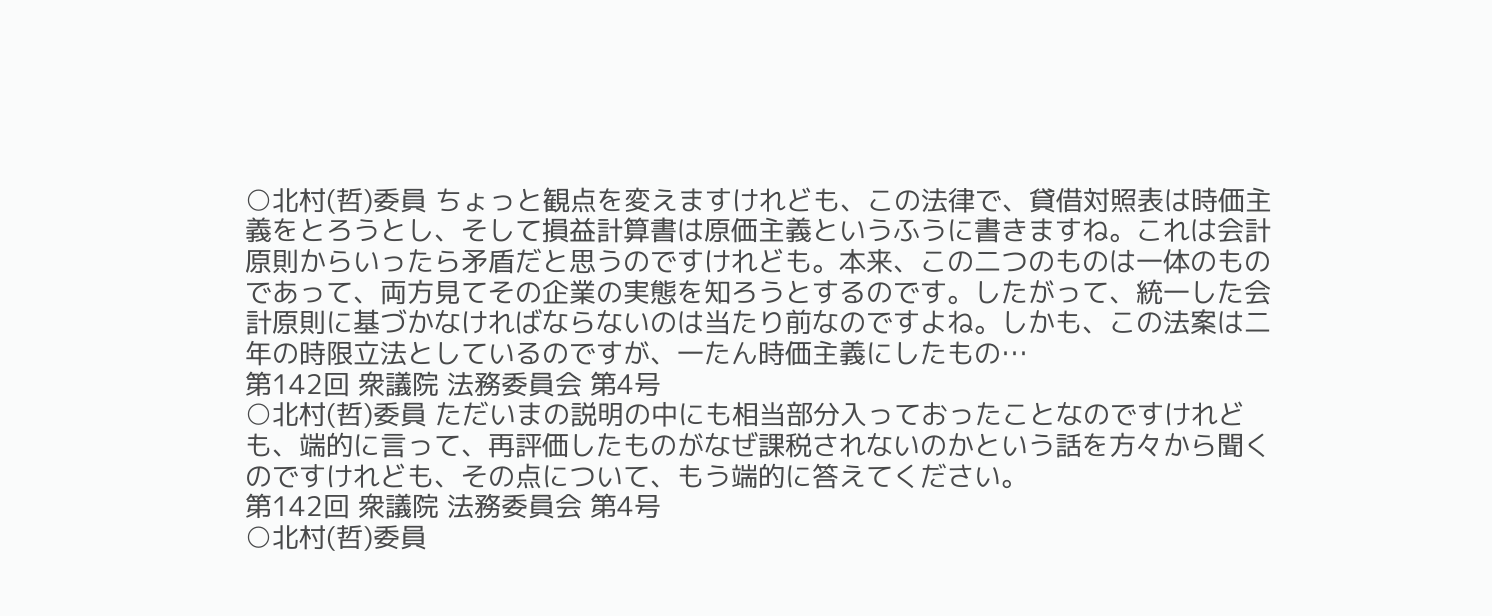○北村(哲)委員 ちょっと観点を変えますけれども、この法律で、貸借対照表は時価主義をとろうとし、そして損益計算書は原価主義というふうに書きますね。これは会計原則からいったら矛盾だと思うのですけれども。本来、この二つのものは一体のものであって、両方見てその企業の実態を知ろうとするのです。したがって、統一した会計原則に基づかなければならないのは当たり前なのですよね。しかも、この法案は二年の時限立法としているのですが、一たん時価主義にしたもの…
第142回 衆議院 法務委員会 第4号
○北村(哲)委員 ただいまの説明の中にも相当部分入っておったことなのですけれども、端的に言って、再評価したものがなぜ課税されないのかという話を方々から聞くのですけれども、その点について、もう端的に答えてください。
第142回 衆議院 法務委員会 第4号
○北村(哲)委員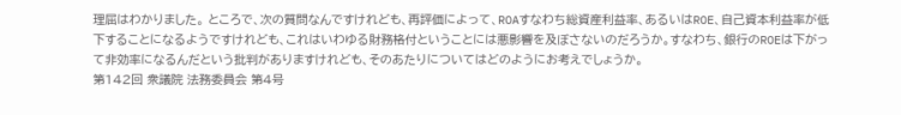理屈はわかりました。 ところで、次の質問なんですけれども、再評価によって、ROAすなわち総資産利益率、あるいはROE、自己資本利益率が低下することになるようですけれども、これはいわゆる財務格付ということには悪影響を及ぼさないのだろうか。すなわち、銀行のROEは下がって非効率になるんだという批判がありますけれども、そのあたりについてはどのようにお考えでしょうか。
第142回 衆議院 法務委員会 第4号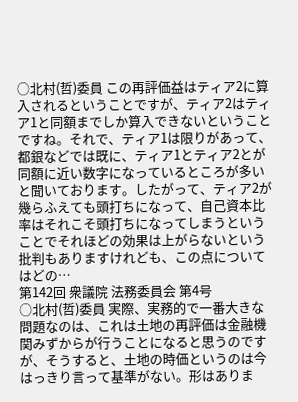○北村(哲)委員 この再評価益はティア2に算入されるということですが、ティア2はティア1と同額までしか算入できないということですね。それで、ティア1は限りがあって、都銀などでは既に、ティア1とティア2とが同額に近い数字になっているところが多いと聞いております。したがって、ティア2が幾らふえても頭打ちになって、自己資本比率はそれこそ頭打ちになってしまうということでそれほどの効果は上がらないという批判もありますけれども、この点についてはどの…
第142回 衆議院 法務委員会 第4号
○北村(哲)委員 実際、実務的で一番大きな問題なのは、これは土地の再評価は金融機関みずからが行うことになると思うのですが、そうすると、土地の時価というのは今はっきり言って基準がない。形はありま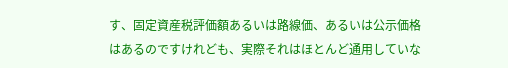す、固定資産税評価額あるいは路線価、あるいは公示価格はあるのですけれども、実際それはほとんど通用していな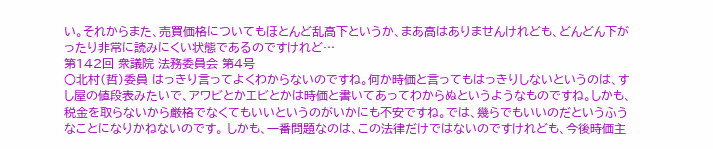い。それからまた、売買価格についてもほとんど乱高下というか、まあ高はありませんけれども、どんどん下がったり非常に読みにくい状態であるのですけれど…
第142回 衆議院 法務委員会 第4号
○北村(哲)委員 はっきり言ってよくわからないのですね。何か時価と言ってもはっきりしないというのは、すし屋の値段表みたいで、アワビとかエビとかは時価と書いてあってわからぬというようなものですね。しかも、税金を取らないから厳格でなくてもいいというのがいかにも不安ですね。では、幾らでもいいのだというふうなことになりかねないのです。 しかも、一番問題なのは、この法律だけではないのですけれども、今後時価主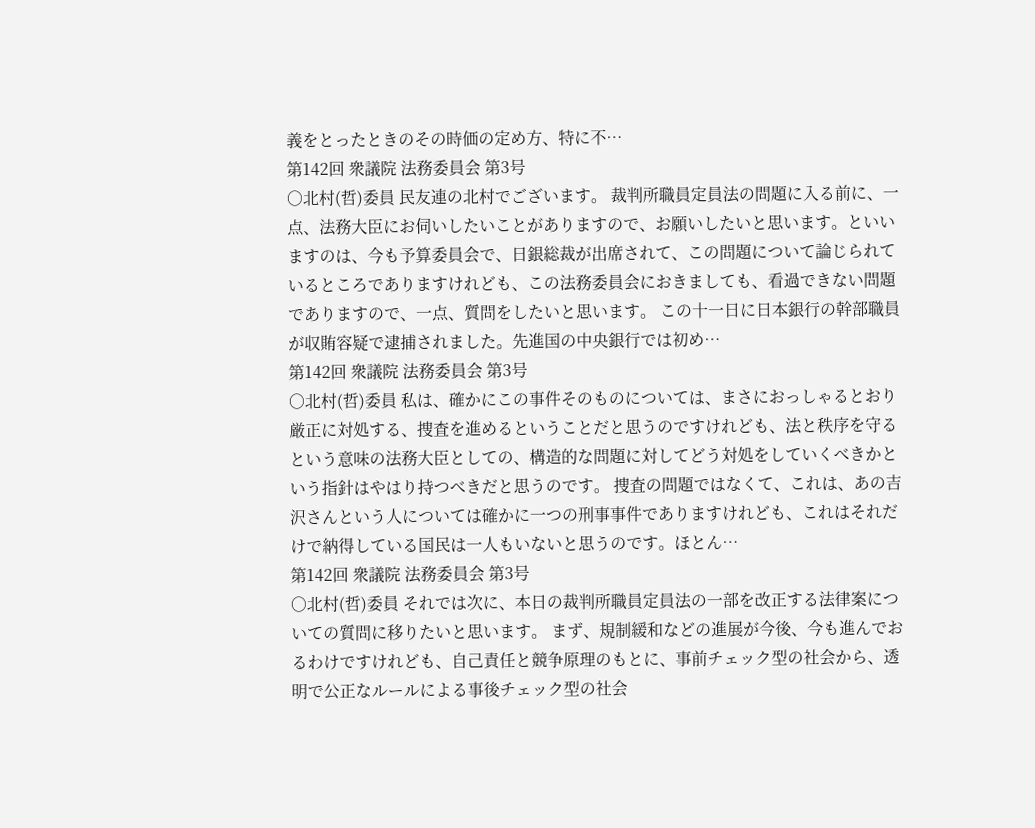義をとったときのその時価の定め方、特に不…
第142回 衆議院 法務委員会 第3号
○北村(哲)委員 民友連の北村でございます。 裁判所職員定員法の問題に入る前に、一点、法務大臣にお伺いしたいことがありますので、お願いしたいと思います。といいますのは、今も予算委員会で、日銀総裁が出席されて、この問題について論じられているところでありますけれども、この法務委員会におきましても、看過できない問題でありますので、一点、質問をしたいと思います。 この十一日に日本銀行の幹部職員が収賄容疑で逮捕されました。先進国の中央銀行では初め…
第142回 衆議院 法務委員会 第3号
○北村(哲)委員 私は、確かにこの事件そのものについては、まさにおっしゃるとおり厳正に対処する、捜査を進めるということだと思うのですけれども、法と秩序を守るという意味の法務大臣としての、構造的な問題に対してどう対処をしていくべきかという指針はやはり持つべきだと思うのです。 捜査の問題ではなくて、これは、あの吉沢さんという人については確かに一つの刑事事件でありますけれども、これはそれだけで納得している国民は一人もいないと思うのです。ほとん…
第142回 衆議院 法務委員会 第3号
○北村(哲)委員 それでは次に、本日の裁判所職員定員法の一部を改正する法律案についての質問に移りたいと思います。 まず、規制緩和などの進展が今後、今も進んでおるわけですけれども、自己責任と競争原理のもとに、事前チェック型の社会から、透明で公正なルールによる事後チェック型の社会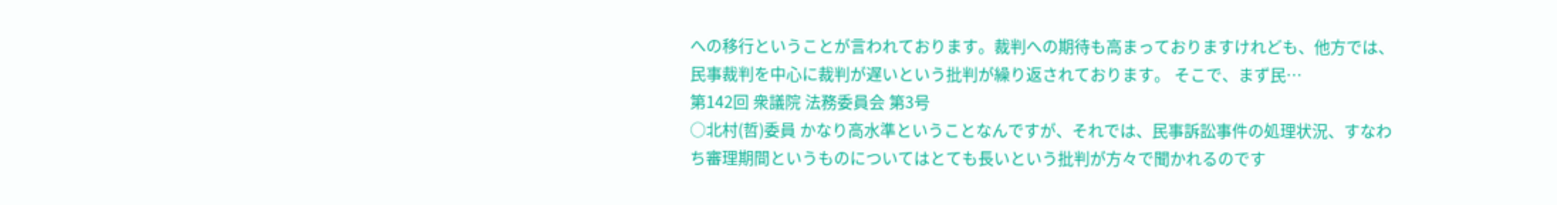への移行ということが言われております。裁判への期待も高まっておりますけれども、他方では、民事裁判を中心に裁判が遅いという批判が繰り返されております。 そこで、まず民…
第142回 衆議院 法務委員会 第3号
○北村(哲)委員 かなり高水準ということなんですが、それでは、民事訴訟事件の処理状況、すなわち審理期間というものについてはとても長いという批判が方々で聞かれるのです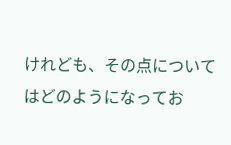けれども、その点についてはどのようになってお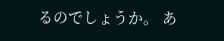るのでしょうか。 あ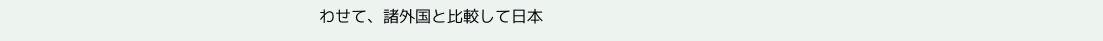わせて、諸外国と比較して日本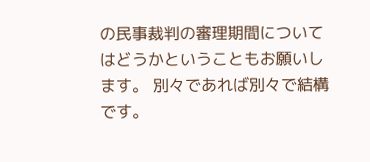の民事裁判の審理期間についてはどうかということもお願いします。 別々であれば別々で結構です。